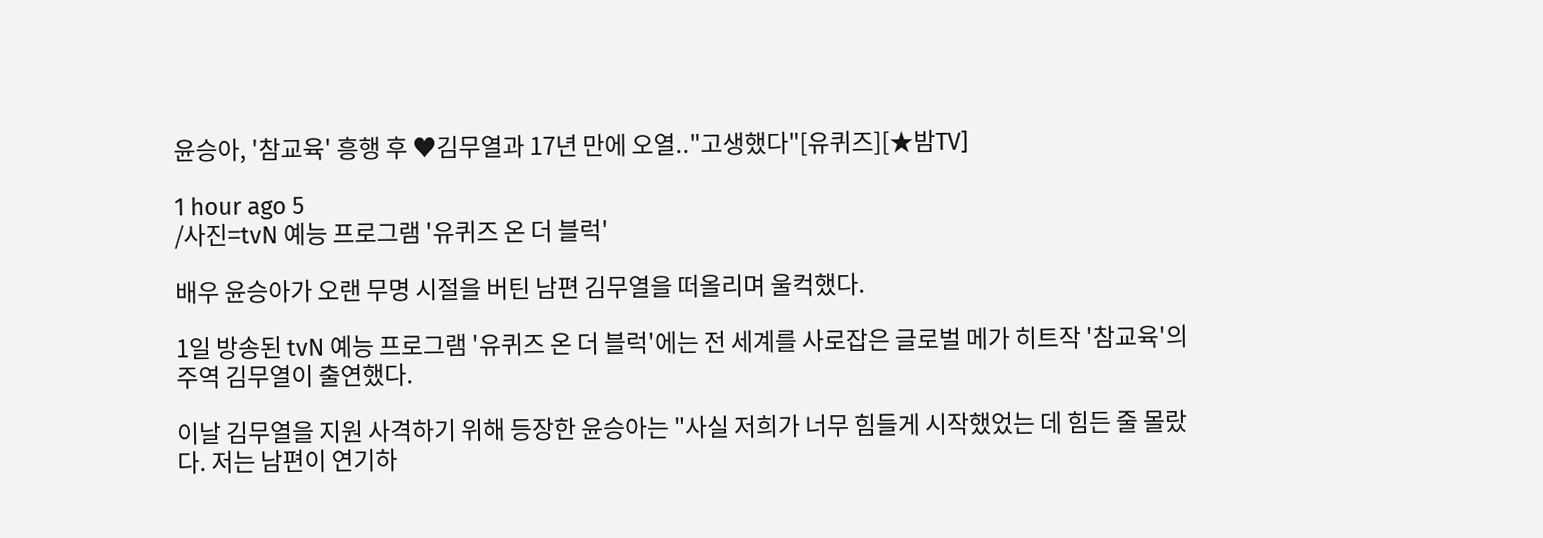윤승아, '참교육' 흥행 후 ♥김무열과 17년 만에 오열.."고생했다"[유퀴즈][★밤TV]

1 hour ago 5
/사진=tvN 예능 프로그램 '유퀴즈 온 더 블럭'

배우 윤승아가 오랜 무명 시절을 버틴 남편 김무열을 떠올리며 울컥했다.

1일 방송된 tvN 예능 프로그램 '유퀴즈 온 더 블럭'에는 전 세계를 사로잡은 글로벌 메가 히트작 '참교육'의 주역 김무열이 출연했다.

이날 김무열을 지원 사격하기 위해 등장한 윤승아는 "사실 저희가 너무 힘들게 시작했었는 데 힘든 줄 몰랐다. 저는 남편이 연기하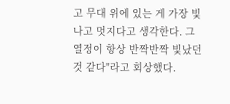고 무대 위에 있는 게 가장 빛나고 멋지다고 생각한다. 그 열정이 항상 반짝반짝 빛났던 것 같다"라고 회상했다.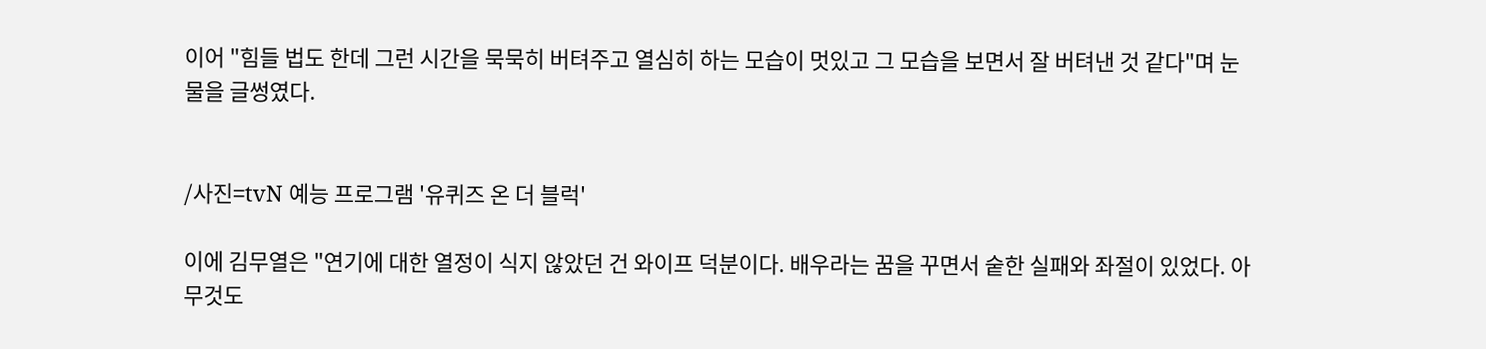이어 "힘들 법도 한데 그런 시간을 묵묵히 버텨주고 열심히 하는 모습이 멋있고 그 모습을 보면서 잘 버텨낸 것 같다"며 눈물을 글썽였다.


/사진=tvN 예능 프로그램 '유퀴즈 온 더 블럭'

이에 김무열은 "연기에 대한 열정이 식지 않았던 건 와이프 덕분이다. 배우라는 꿈을 꾸면서 숱한 실패와 좌절이 있었다. 아무것도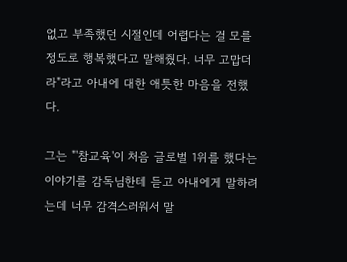없고 부족했던 시절인데 어렵다는 걸 모를 정도로 행복했다고 말해줬다. 너무 고맙더라"라고 아내에 대한 애틋한 마음을 전했다.

그는 "'참교육'이 처음 글로벌 1위를 했다는 이야기를 감독님한테 듣고 아내에게 말하려는데 너무 감격스러워서 말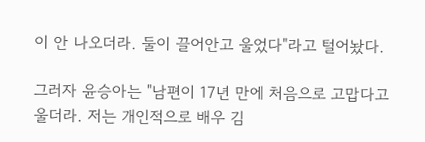이 안 나오더라. 둘이 끌어안고 울었다"라고 털어놨다.

그러자 윤승아는 "남편이 17년 만에 처음으로 고맙다고 울더라. 저는 개인적으로 배우 김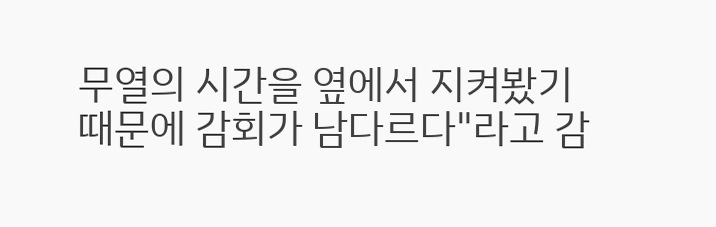무열의 시간을 옆에서 지켜봤기 때문에 감회가 남다르다"라고 감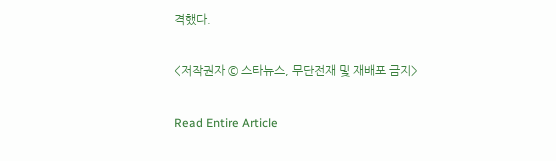격했다.

<저작권자 © 스타뉴스, 무단전재 및 재배포 금지>

Read Entire Article